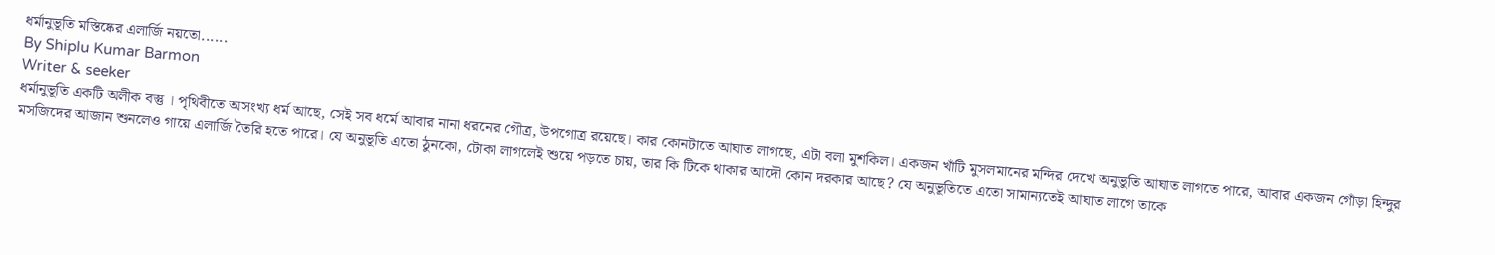ধর্মানুভূতি মস্তিষ্কের এলার্জি নয়তো......
By Shiplu Kumar Barmon
Writer & seeker
ধর্মানুভূতি একটি অলীক বস্তু । পৃথিবীতে অসংখ্য ধর্ম আছে, সেই সব ধর্মে আবার নানা ধরনের গৌত্র, উপগোত্র রয়েছে। কার কোনটাতে আঘাত লাগছে, এটা বলা মুশকিল। একজন খাঁটি মুসলমানের মন্দির দেখে অনুভুতি আঘাত লাগতে পারে, আবার একজন গোঁড়া হিন্দুর মসজিদের আজান শুনলেও গায়ে এলার্জি তৈরি হতে পারে। যে অনুভূতি এতো ঠুনকো, টোকা লাগলেই শুয়ে পড়তে চায়, তার কি টিকে থাকার আদৌ কোন দরকার আছে? যে অনুভূতিতে এতো সামান্যতেই আঘাত লাগে তাকে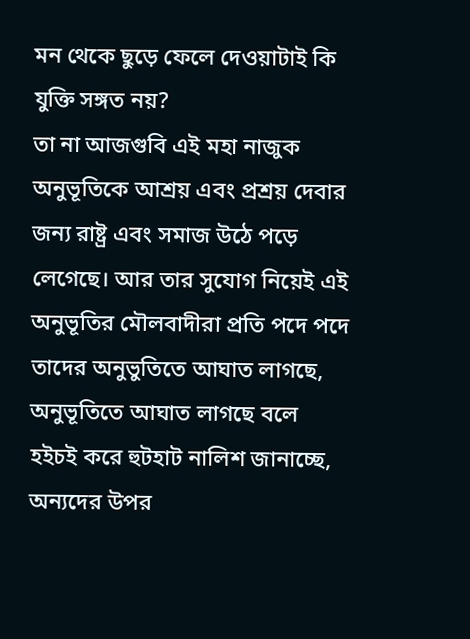মন থেকে ছুড়ে ফেলে দেওয়াটাই কি যুক্তি সঙ্গত নয়?
তা না আজগুবি এই মহা নাজুক অনুভূতিকে আশ্রয় এবং প্রশ্রয় দেবার জন্য রাষ্ট্র এবং সমাজ উঠে পড়ে লেগেছে। আর তার সুযোগ নিয়েই এই অনুভূতির মৌলবাদীরা প্রতি পদে পদে তাদের অনুভুতিতে আঘাত লাগছে, অনুভূতিতে আঘাত লাগছে বলে হইচই করে হুটহাট নালিশ জানাচ্ছে, অন্যদের উপর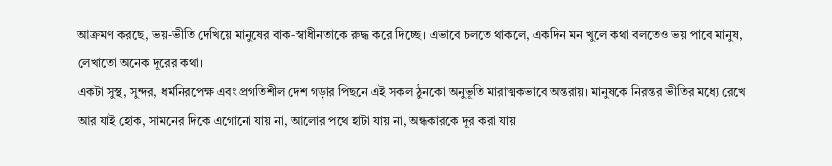আক্রমণ করছে, ভয়-ভীতি দেখিয়ে মানুষের বাক-স্বাধীনতাকে রুদ্ধ করে দিচ্ছে। এভাবে চলতে থাকলে, একদিন মন খুলে কথা বলতেও ভয় পাবে মানুষ, লেখাতো অনেক দূরের কথা।
একটা সুস্থ, সুন্দর, ধর্মনিরপেক্ষ এবং প্রগতিশীল দেশ গড়ার পিছনে এই সকল ঠুনকো অনুভূতি মারাত্মকভাবে অন্তরায়। মানুষকে নিরন্তর ভীতির মধ্যে রেখে আর যাই হোক, সামনের দিকে এগোনো যায় না, আলোর পথে হাটা যায় না, অন্ধকারকে দূর করা যায়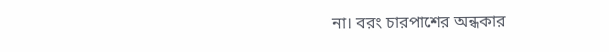না। বরং চারপাশের অন্ধকার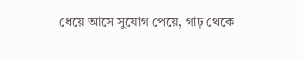ধেয়ে আসে সুযোগ পেয়ে, গাঢ় থেকে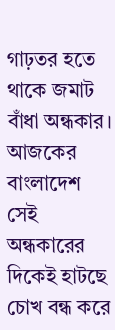গাঢ়তর হতে থাকে জমাট বাঁধা অন্ধকার। আজকের বাংলাদেশ সেই অন্ধকারের দিকেই হাটছে চোখ বন্ধ করে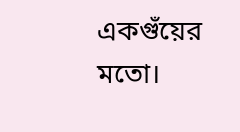একগুঁয়ের মতো।